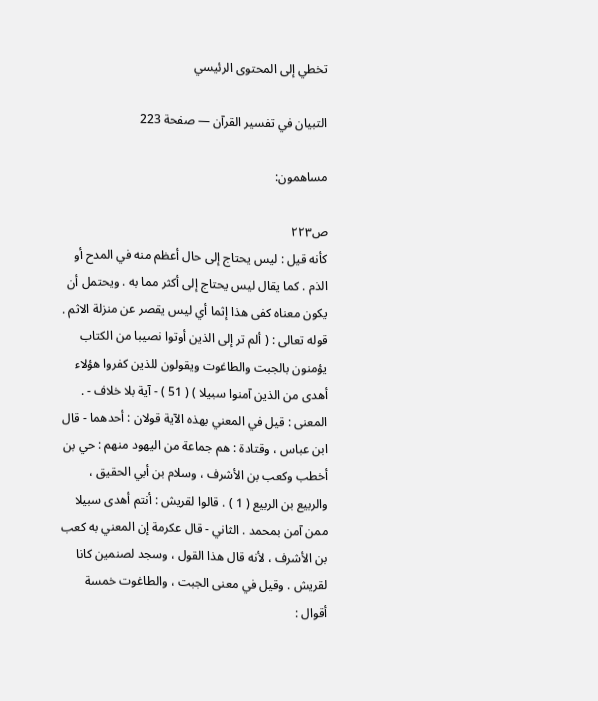تخطي إلى المحتوى الرئيسي

التبيان في تفسير القرآن — صفحة 223

مساهمون:

ص٢٢٣
كأنه قيل : ليس يحتاج إلى حال أعظم منه في المدح أو الذم . كما يقال ليس يحتاج إلى أكثر مما به . ويحتمل أن يكون معناه كفى هذا إثما أي ليس يقصر عن منزلة الاثم . قوله تعالى : ( ألم تر إلى الذين أوتوا نصيبا من الكتاب يؤمنون بالجبت والطاغوت ويقولون للذين كفروا هؤلاء أهدى من الذين آمنوا سبيلا ) ( 51 ) - آية بلا خلاف - . المعنى : قيل في المعني بهذه الآية قولان : أحدهما - قال ابن عباس ، وقتادة : هم جماعة من اليهود منهم : حي بن أخطب وكعب بن الأشرف ، وسلام بن أبي الحقيق ، والربيع بن الربيع ( 1 ) . قالوا لقريش : أنتم أهدى سبيلا ممن آمن بمحمد . الثاني - قال عكرمة إن المعني به كعب بن الأشرف ، لأنه قال هذا القول ، وسجد لصنمين كانا لقريش . وقيل في معنى الجبت ، والطاغوت خمسة أقوال :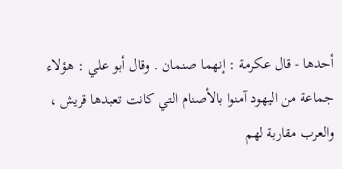أحدها - قال عكرمة : إنهما صنمان . وقال أبو علي : هؤلاء جماعة من اليهود آمنوا بالأصنام التي كانت تعبدها قريش ، والعرب مقاربة لهم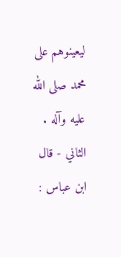ليعينوهم على محمد صلى الله عليه وآله . الثاني - قال ابن عباس :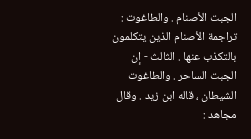الجبت الأصنام . والطاغوت : تراجمة الأصنام الذين يتكلمون بالتكذب عنها . الثالث - إن الجبت الساحر . والطاغوت الشيطان ، قاله ابن زيد . وقال مجاهد :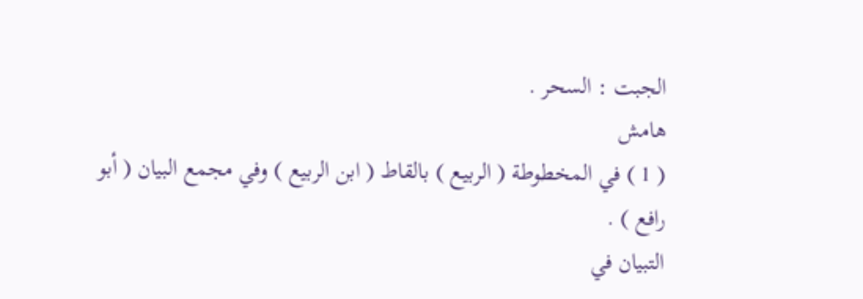الجبت : السحر .
هامش
( 1 ) في المخطوطة ( الربيع ) بالقاط ( ابن الربيع ) وفي مجمع البيان ( أبو رافع ) .
التبيان في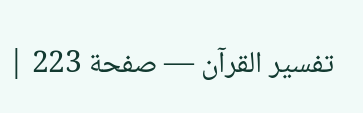تفسير القرآن — صفحة 223 |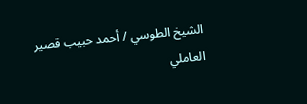الشيخ الطوسي / أحمد حبيب قصير العاملي